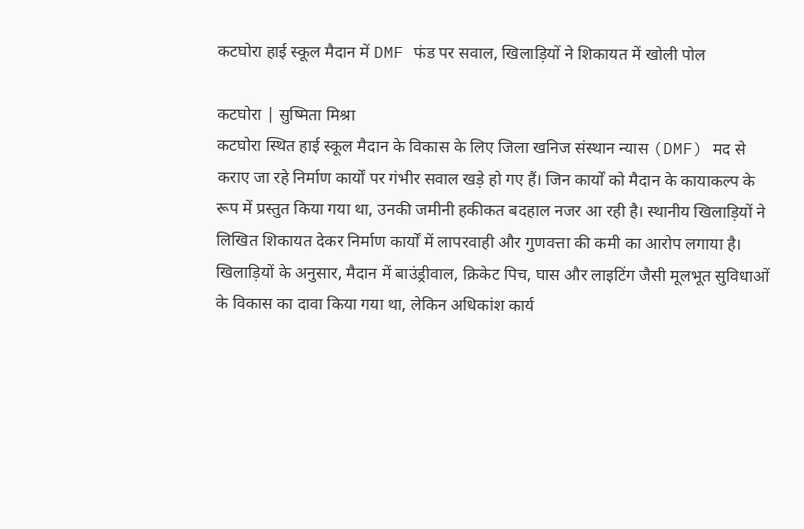कटघोरा हाई स्कूल मैदान में DMF फंड पर सवाल, खिलाड़ियों ने शिकायत में खोली पोल

कटघोरा | सुष्मिता मिश्रा
कटघोरा स्थित हाई स्कूल मैदान के विकास के लिए जिला खनिज संस्थान न्यास (DMF) मद से कराए जा रहे निर्माण कार्यों पर गंभीर सवाल खड़े हो गए हैं। जिन कार्यों को मैदान के कायाकल्प के रूप में प्रस्तुत किया गया था, उनकी जमीनी हकीकत बदहाल नजर आ रही है। स्थानीय खिलाड़ियों ने लिखित शिकायत देकर निर्माण कार्यों में लापरवाही और गुणवत्ता की कमी का आरोप लगाया है।
खिलाड़ियों के अनुसार, मैदान में बाउंड्रीवाल, क्रिकेट पिच, घास और लाइटिंग जैसी मूलभूत सुविधाओं के विकास का दावा किया गया था, लेकिन अधिकांश कार्य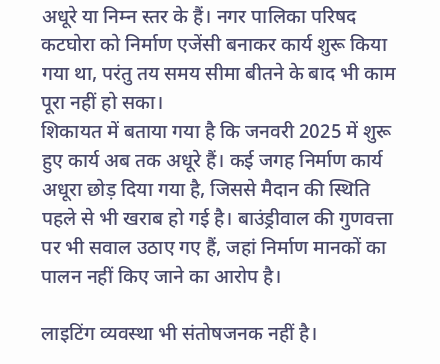अधूरे या निम्न स्तर के हैं। नगर पालिका परिषद कटघोरा को निर्माण एजेंसी बनाकर कार्य शुरू किया गया था, परंतु तय समय सीमा बीतने के बाद भी काम पूरा नहीं हो सका।
शिकायत में बताया गया है कि जनवरी 2025 में शुरू हुए कार्य अब तक अधूरे हैं। कई जगह निर्माण कार्य अधूरा छोड़ दिया गया है, जिससे मैदान की स्थिति पहले से भी खराब हो गई है। बाउंड्रीवाल की गुणवत्ता पर भी सवाल उठाए गए हैं, जहां निर्माण मानकों का पालन नहीं किए जाने का आरोप है।

लाइटिंग व्यवस्था भी संतोषजनक नहीं है।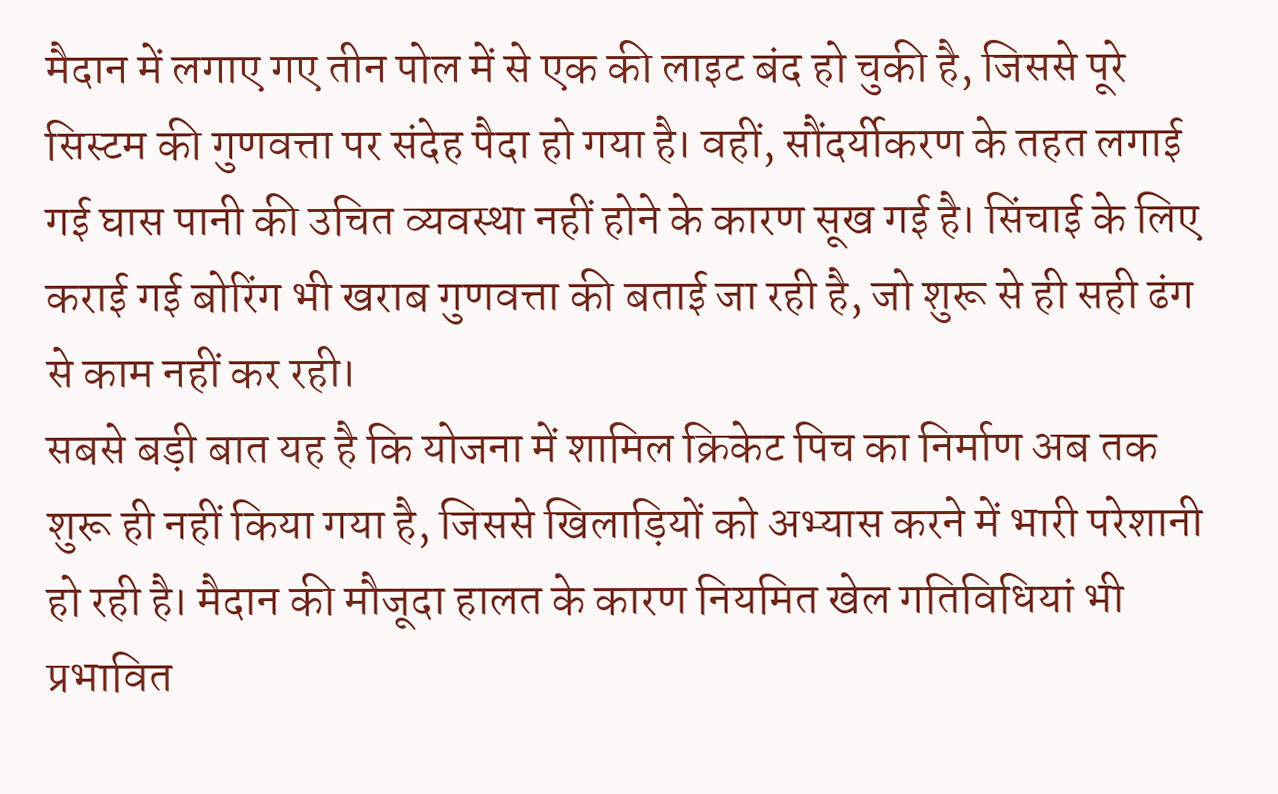मैदान में लगाए गए तीन पोल में से एक की लाइट बंद हो चुकी है, जिससे पूरे सिस्टम की गुणवत्ता पर संदेह पैदा हो गया है। वहीं, सौंदर्यीकरण के तहत लगाई गई घास पानी की उचित व्यवस्था नहीं होने के कारण सूख गई है। सिंचाई के लिए कराई गई बोरिंग भी खराब गुणवत्ता की बताई जा रही है, जो शुरू से ही सही ढंग से काम नहीं कर रही।
सबसे बड़ी बात यह है कि योजना में शामिल क्रिकेट पिच का निर्माण अब तक शुरू ही नहीं किया गया है, जिससे खिलाड़ियों को अभ्यास करने में भारी परेशानी हो रही है। मैदान की मौजूदा हालत के कारण नियमित खेल गतिविधियां भी प्रभावित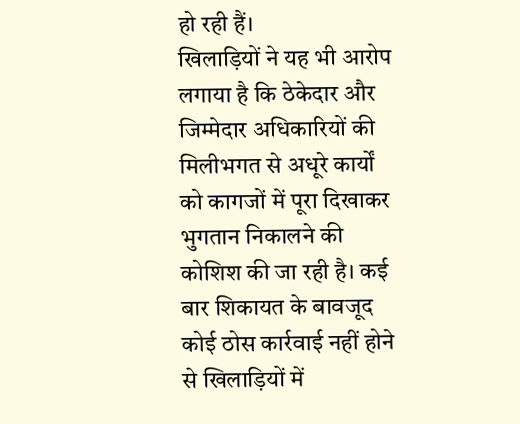हो रही हैं।
खिलाड़ियों ने यह भी आरोप लगाया है कि ठेकेदार और जिम्मेदार अधिकारियों की मिलीभगत से अधूरे कार्यों को कागजों में पूरा दिखाकर भुगतान निकालने की कोशिश की जा रही है। कई बार शिकायत के बावजूद कोई ठोस कार्रवाई नहीं होने से खिलाड़ियों में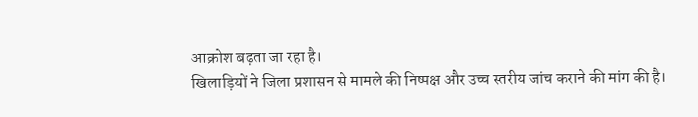आक्रोश बढ़ता जा रहा है।
खिलाड़ियों ने जिला प्रशासन से मामले की निष्पक्ष और उच्च स्तरीय जांच कराने की मांग की है।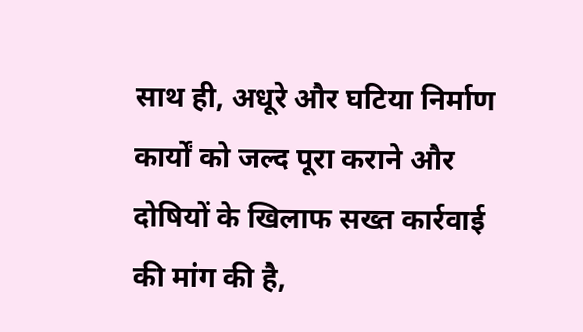साथ ही, अधूरे और घटिया निर्माण कार्यों को जल्द पूरा कराने और दोषियों के खिलाफ सख्त कार्रवाई की मांग की है,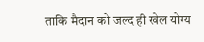ताकि मैदान को जल्द ही खेल योग्य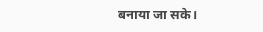बनाया जा सके।